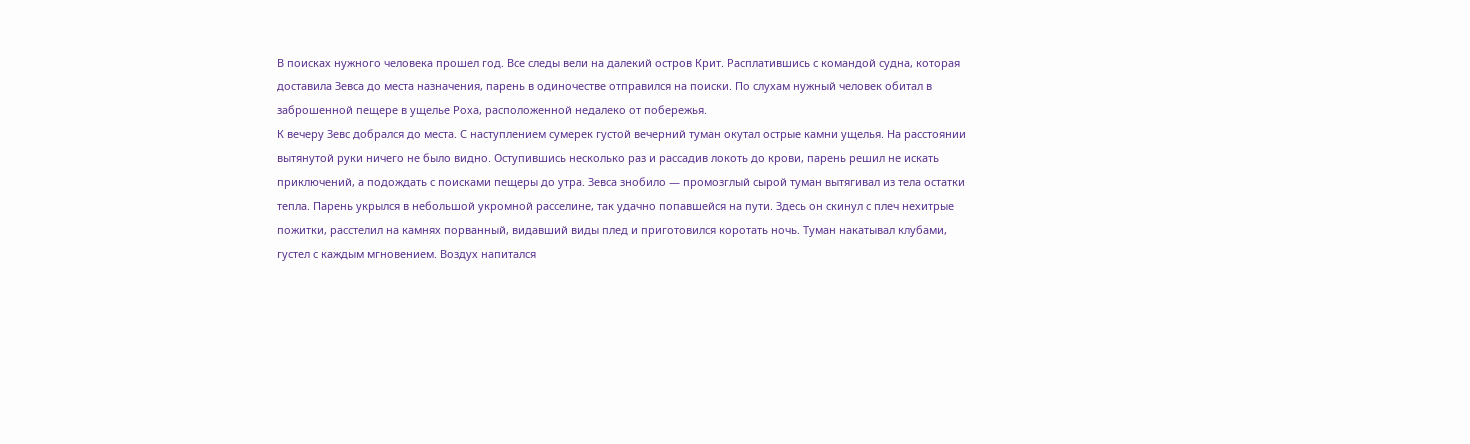В поисках нужного человека прошел год. Все следы вели на далекий остров Крит. Расплатившись с командой судна, которая доставила Зевса до места назначения, парень в одиночестве отправился на поиски. По слухам нужный человек обитал в заброшенной пещере в ущелье Роха, расположенной недалеко от побережья.
К вечеру Зевс добрался до места. С наступлением сумерек густой вечерний туман окутал острые камни ущелья. На расстоянии вытянутой руки ничего не было видно. Оступившись несколько раз и рассадив локоть до крови, парень решил не искать приключений, а подождать с поисками пещеры до утра. Зевса знобило — промозглый сырой туман вытягивал из тела остатки тепла. Парень укрылся в небольшой укромной расселине, так удачно попавшейся на пути. Здесь он скинул с плеч нехитрые пожитки, расстелил на камнях порванный, видавший виды плед и приготовился коротать ночь. Туман накатывал клубами, густел с каждым мгновением. Воздух напитался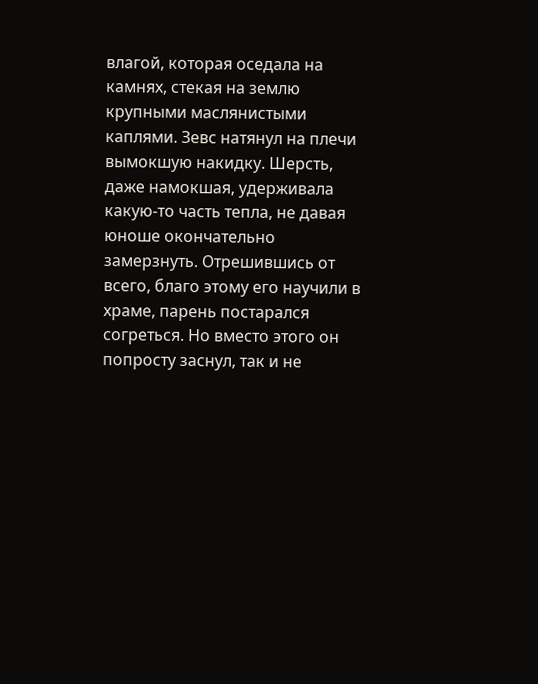влагой, которая оседала на камнях, стекая на землю крупными маслянистыми каплями. Зевс натянул на плечи вымокшую накидку. Шерсть, даже намокшая, удерживала какую-то часть тепла, не давая юноше окончательно замерзнуть. Отрешившись от всего, благо этому его научили в храме, парень постарался согреться. Но вместо этого он попросту заснул, так и не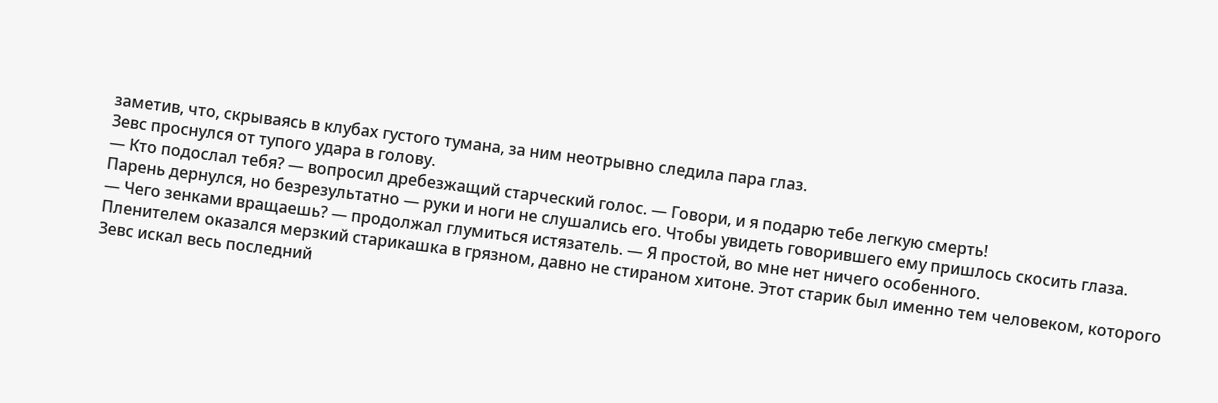заметив, что, скрываясь в клубах густого тумана, за ним неотрывно следила пара глаз.
Зевс проснулся от тупого удара в голову.
— Кто подослал тебя? — вопросил дребезжащий старческий голос. — Говори, и я подарю тебе легкую смерть!
Парень дернулся, но безрезультатно — руки и ноги не слушались его. Чтобы увидеть говорившего ему пришлось скосить глаза.
— Чего зенками вращаешь? — продолжал глумиться истязатель. — Я простой, во мне нет ничего особенного.
Пленителем оказался мерзкий старикашка в грязном, давно не стираном хитоне. Этот старик был именно тем человеком, которого Зевс искал весь последний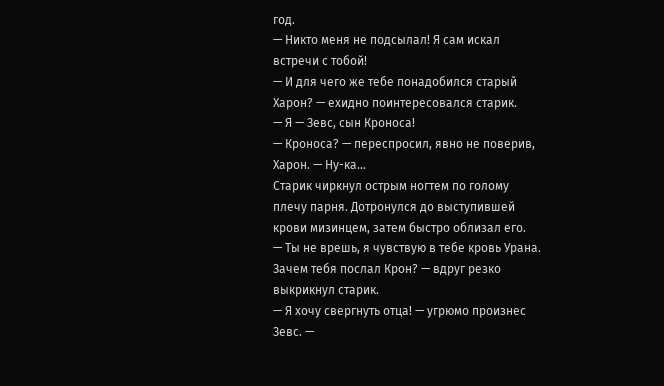год.
— Никто меня не подсылал! Я сам искал встречи с тобой!
— И для чего же тебе понадобился старый Харон? — ехидно поинтересовался старик.
— Я — Зевс, сын Кроноса!
— Кроноса? — переспросил, явно не поверив, Харон. — Ну-ка…
Старик чиркнул острым ногтем по голому плечу парня. Дотронулся до выступившей крови мизинцем, затем быстро облизал его.
— Ты не врешь, я чувствую в тебе кровь Урана. Зачем тебя послал Крон? — вдруг резко выкрикнул старик.
— Я хочу свергнуть отца! — угрюмо произнес Зевс. —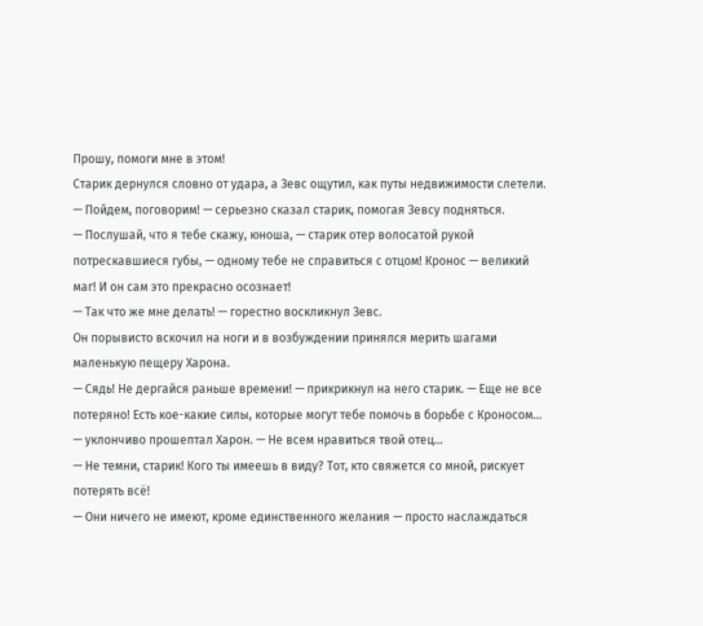Прошу, помоги мне в этом!
Старик дернулся словно от удара, а Зевс ощутил, как путы недвижимости слетели.
— Пойдем, поговорим! — серьезно сказал старик, помогая Зевсу подняться.
— Послушай, что я тебе скажу, юноша, — старик отер волосатой рукой потрескавшиеся губы, — одному тебе не справиться с отцом! Кронос — великий маг! И он сам это прекрасно осознает!
— Так что же мне делать! — горестно воскликнул Зевс.
Он порывисто вскочил на ноги и в возбуждении принялся мерить шагами маленькую пещеру Харона.
— Сядь! Не дергайся раньше времени! — прикрикнул на него старик. — Еще не все потеряно! Есть кое-какие силы, которые могут тебе помочь в борьбе с Кроносом… — уклончиво прошептал Харон. — Не всем нравиться твой отец…
— Не темни, старик! Кого ты имеешь в виду? Тот, кто свяжется со мной, рискует потерять всё!
— Они ничего не имеют, кроме единственного желания — просто наслаждаться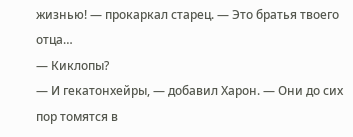жизнью! — прокаркал старец. — Это братья твоего отца…
— Киклопы?
— И гекатонхейры, — добавил Харон. — Они до сих пор томятся в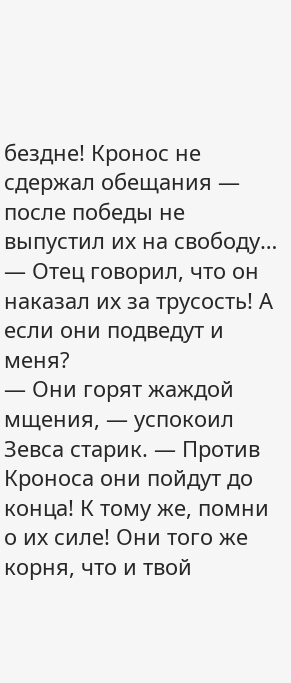бездне! Кронос не сдержал обещания — после победы не выпустил их на свободу…
— Отец говорил, что он наказал их за трусость! А если они подведут и меня?
— Они горят жаждой мщения, — успокоил Зевса старик. — Против Кроноса они пойдут до конца! К тому же, помни о их силе! Они того же корня, что и твой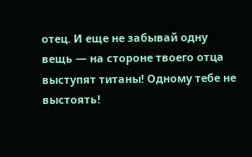отец. И еще не забывай одну вещь — на стороне твоего отца выступят титаны! Одному тебе не выстоять!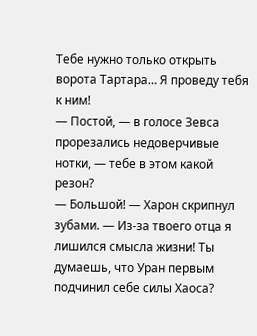Тебе нужно только открыть ворота Тартара… Я проведу тебя к ним!
— Постой, — в голосе Зевса прорезались недоверчивые нотки, — тебе в этом какой резон?
— Большой! — Харон скрипнул зубами. — Из-за твоего отца я лишился смысла жизни! Ты думаешь, что Уран первым подчинил себе силы Хаоса?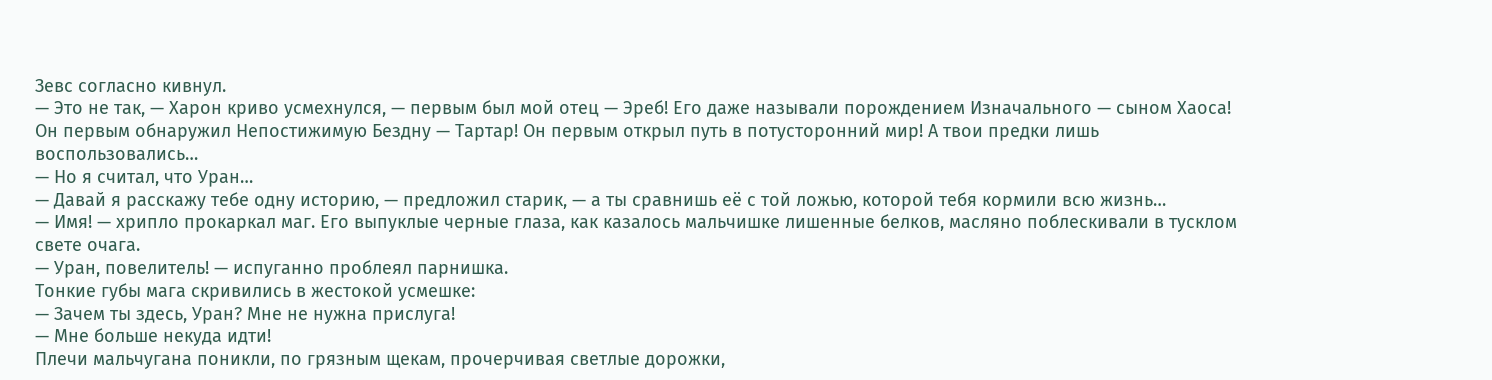Зевс согласно кивнул.
— Это не так, — Харон криво усмехнулся, — первым был мой отец — Эреб! Его даже называли порождением Изначального — сыном Хаоса! Он первым обнаружил Непостижимую Бездну — Тартар! Он первым открыл путь в потусторонний мир! А твои предки лишь воспользовались…
— Но я считал, что Уран…
— Давай я расскажу тебе одну историю, — предложил старик, — а ты сравнишь её с той ложью, которой тебя кормили всю жизнь…
— Имя! — хрипло прокаркал маг. Его выпуклые черные глаза, как казалось мальчишке лишенные белков, масляно поблескивали в тусклом свете очага.
— Уран, повелитель! — испуганно проблеял парнишка.
Тонкие губы мага скривились в жестокой усмешке:
— Зачем ты здесь, Уран? Мне не нужна прислуга!
— Мне больше некуда идти!
Плечи мальчугана поникли, по грязным щекам, прочерчивая светлые дорожки,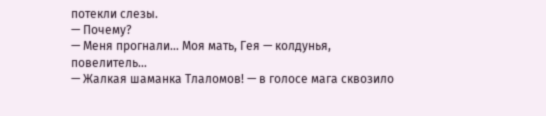потекли слезы.
— Почему?
— Меня прогнали… Моя мать, Гея — колдунья, повелитель…
— Жалкая шаманка Тлаломов! — в голосе мага сквозило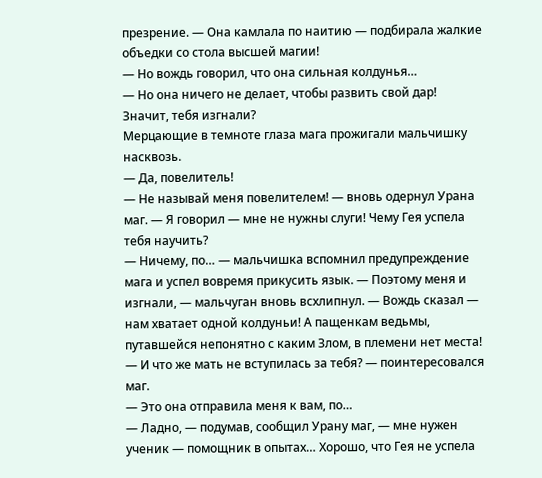презрение. — Она камлала по наитию — подбирала жалкие объедки со стола высшей магии!
— Но вождь говорил, что она сильная колдунья…
— Но она ничего не делает, чтобы развить свой дар! Значит, тебя изгнали?
Мерцающие в темноте глаза мага прожигали мальчишку насквозь.
— Да, повелитель!
— Не называй меня повелителем! — вновь одернул Урана маг. — Я говорил — мне не нужны слуги! Чему Гея успела тебя научить?
— Ничему, по… — мальчишка вспомнил предупреждение мага и успел вовремя прикусить язык. — Поэтому меня и изгнали, — мальчуган вновь всхлипнул. — Вождь сказал — нам хватает одной колдуньи! А пащенкам ведьмы, путавшейся непонятно с каким Злом, в племени нет места!
— И что же мать не вступилась за тебя? — поинтересовался маг.
— Это она отправила меня к вам, по…
— Ладно, — подумав, сообщил Урану маг, — мне нужен ученик — помощник в опытах… Хорошо, что Гея не успела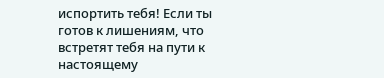испортить тебя! Если ты готов к лишениям, что встретят тебя на пути к настоящему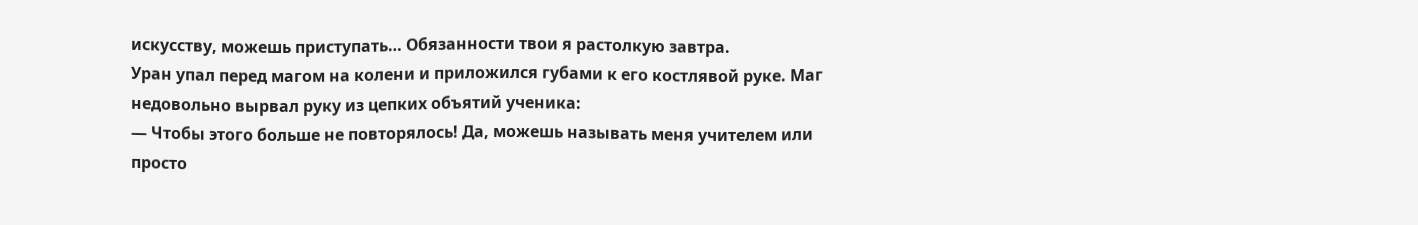искусству, можешь приступать… Обязанности твои я растолкую завтра.
Уран упал перед магом на колени и приложился губами к его костлявой руке. Маг недовольно вырвал руку из цепких объятий ученика:
— Чтобы этого больше не повторялось! Да, можешь называть меня учителем или просто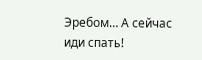Эребом… А сейчас иди спать!